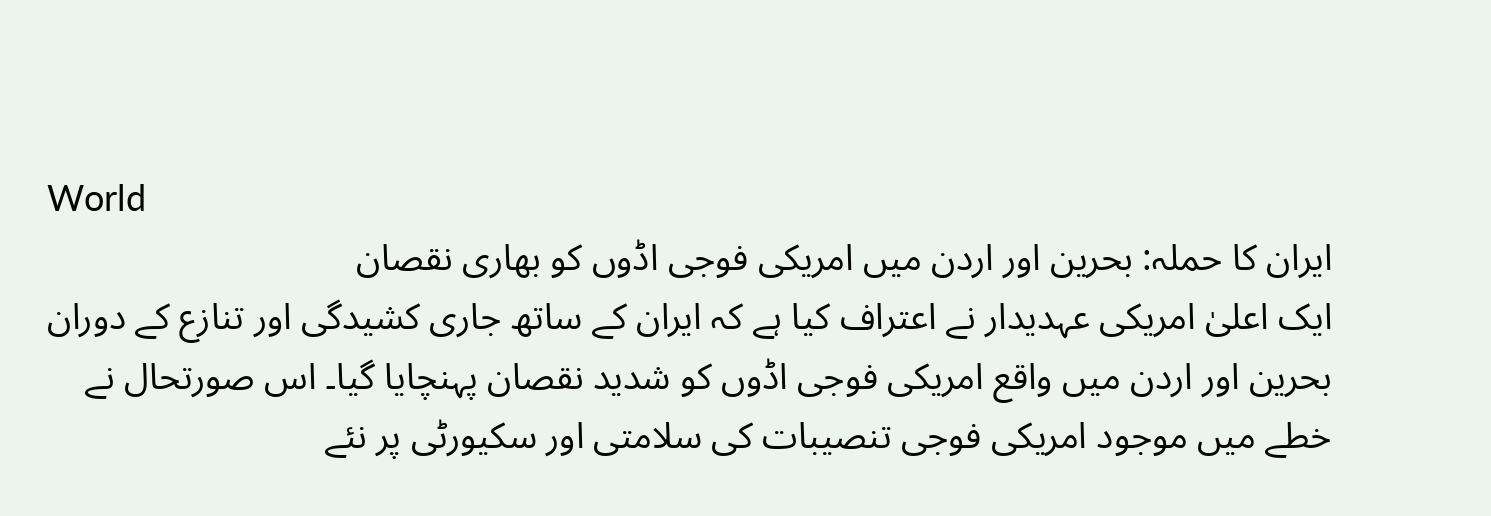World
ایران کا حملہ: بحرین اور اردن میں امریکی فوجی اڈوں کو بھاری نقصان
ایک اعلیٰ امریکی عہدیدار نے اعتراف کیا ہے کہ ایران کے ساتھ جاری کشیدگی اور تنازع کے دوران بحرین اور اردن میں واقع امریکی فوجی اڈوں کو شدید نقصان پہنچایا گیا۔ اس صورتحال نے خطے میں موجود امریکی فوجی تنصیبات کی سلامتی اور سکیورٹی پر نئے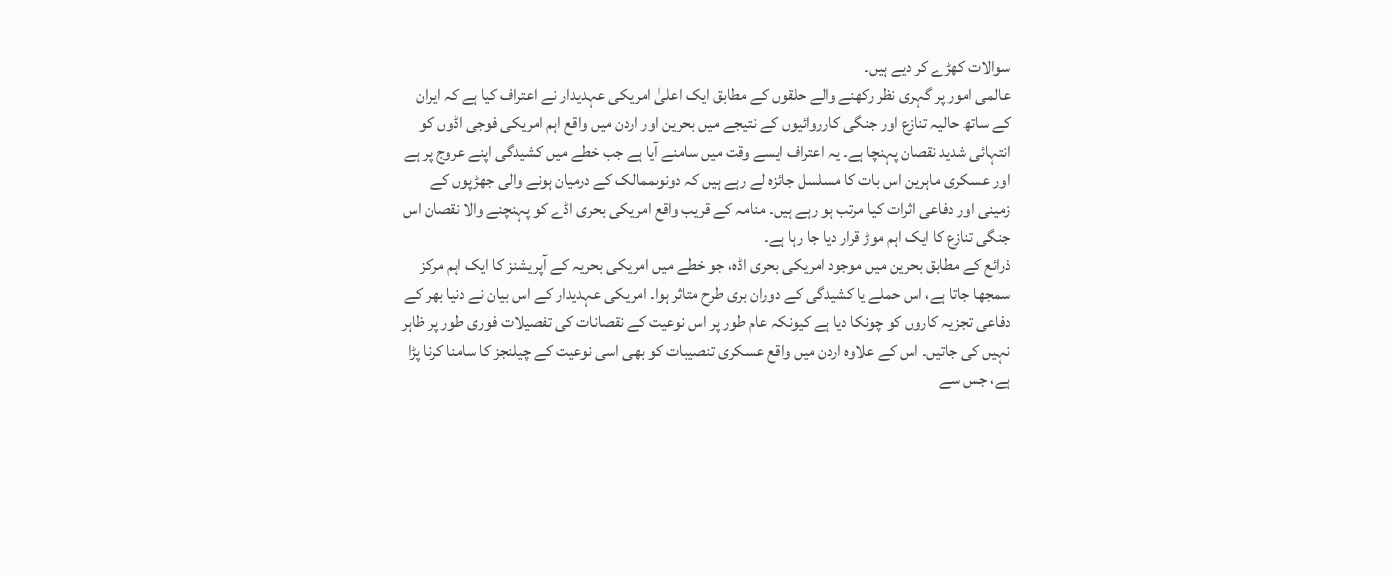سوالات کھڑے کر دیے ہیں۔
عالمی امور پر گہری نظر رکھنے والے حلقوں کے مطابق ایک اعلیٰ امریکی عہدیدار نے اعتراف کیا ہے کہ ایران کے ساتھ حالیہ تنازع اور جنگی کارروائیوں کے نتیجے میں بحرین اور اردن میں واقع اہم امریکی فوجی اڈوں کو انتہائی شدید نقصان پہنچا ہے۔ یہ اعتراف ایسے وقت میں سامنے آیا ہے جب خطے میں کشیدگی اپنے عروج پر ہے اور عسکری ماہرین اس بات کا مسلسل جائزہ لے رہے ہیں کہ دونوںممالک کے درمیان ہونے والی جھڑپوں کے زمینی اور دفاعی اثرات کیا مرتب ہو رہے ہیں۔ منامہ کے قریب واقع امریکی بحری اڈے کو پہنچنے والا نقصان اس جنگی تنازع کا ایک اہم موڑ قرار دیا جا رہا ہے۔
ذرائع کے مطابق بحرین میں موجود امریکی بحری اڈہ، جو خطے میں امریکی بحریہ کے آپریشنز کا ایک اہم مرکز سمجھا جاتا ہے، اس حملے یا کشیدگی کے دوران بری طرح متاثر ہوا۔ امریکی عہدیدار کے اس بیان نے دنیا بھر کے دفاعی تجزیہ کاروں کو چونکا دیا ہے کیونکہ عام طور پر اس نوعیت کے نقصانات کی تفصیلات فوری طور پر ظاہر نہیں کی جاتیں۔ اس کے علاوہ اردن میں واقع عسکری تنصیبات کو بھی اسی نوعیت کے چیلنجز کا سامنا کرنا پڑا ہے، جس سے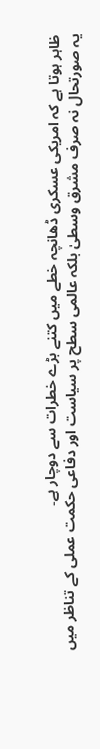ظاہر ہوتا ہے کہ امریکی عسکری ڈھانچہ خطے میں کتنے بڑے خطرات سے دوچار ہے۔
یہ صورتحال نہ صرف مشرق وسطیٰ بلکہ عالمی سطح پر سیاست اور دفاعی حکمت عملی کے تناظر میں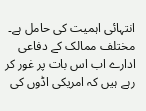انتہائی اہمیت کی حامل ہے۔ مختلف ممالک کے دفاعی ادارے اب اس بات پر غور کر رہے ہیں کہ امریکی اڈوں کی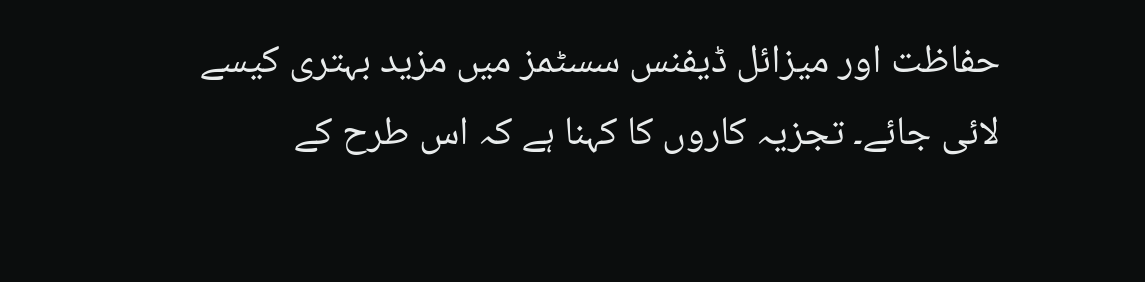حفاظت اور میزائل ڈیفنس سسٹمز میں مزید بہتری کیسے لائی جائے۔ تجزیہ کاروں کا کہنا ہے کہ اس طرح کے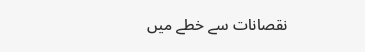نقصانات سے خطے میں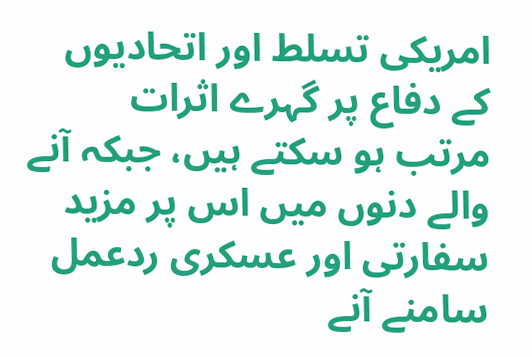امریکی تسلط اور اتحادیوں کے دفاع پر گہرے اثرات مرتب ہو سکتے ہیں، جبکہ آنے والے دنوں میں اس پر مزید سفارتی اور عسکری ردعمل سامنے آنے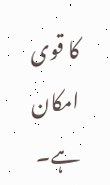کا قوی امکان ہے۔